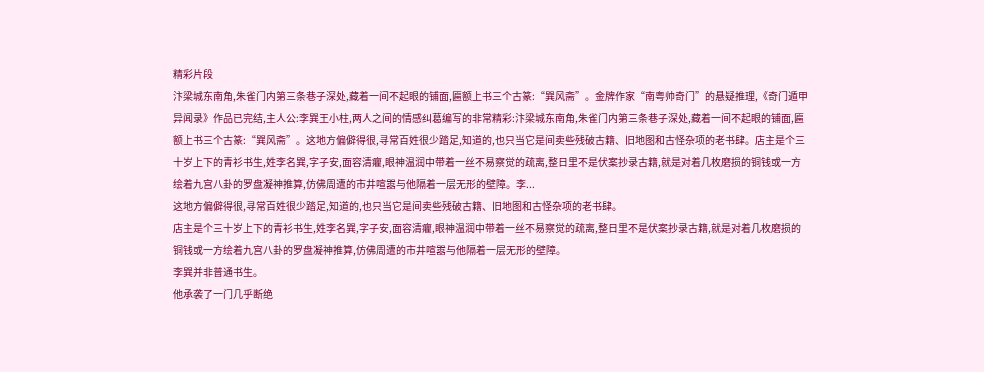精彩片段
汴梁城东南角,朱雀门内第三条巷子深处,藏着一间不起眼的铺面,匾额上书三个古篆:“巽风斋”。金牌作家“南粤帅奇门”的悬疑推理,《奇门遁甲异闻录》作品已完结,主人公:李巽王小柱,两人之间的情感纠葛编写的非常精彩:汴梁城东南角,朱雀门内第三条巷子深处,藏着一间不起眼的铺面,匾额上书三个古篆:“巽风斋”。这地方偏僻得很,寻常百姓很少踏足,知道的,也只当它是间卖些残破古籍、旧地图和古怪杂项的老书肆。店主是个三十岁上下的青衫书生,姓李名巽,字子安,面容清癯,眼神温润中带着一丝不易察觉的疏离,整日里不是伏案抄录古籍,就是对着几枚磨损的铜钱或一方绘着九宫八卦的罗盘凝神推算,仿佛周遭的市井喧嚣与他隔着一层无形的壁障。李...
这地方偏僻得很,寻常百姓很少踏足,知道的,也只当它是间卖些残破古籍、旧地图和古怪杂项的老书肆。
店主是个三十岁上下的青衫书生,姓李名巽,字子安,面容清癯,眼神温润中带着一丝不易察觉的疏离,整日里不是伏案抄录古籍,就是对着几枚磨损的铜钱或一方绘着九宫八卦的罗盘凝神推算,仿佛周遭的市井喧嚣与他隔着一层无形的壁障。
李巽并非普通书生。
他承袭了一门几乎断绝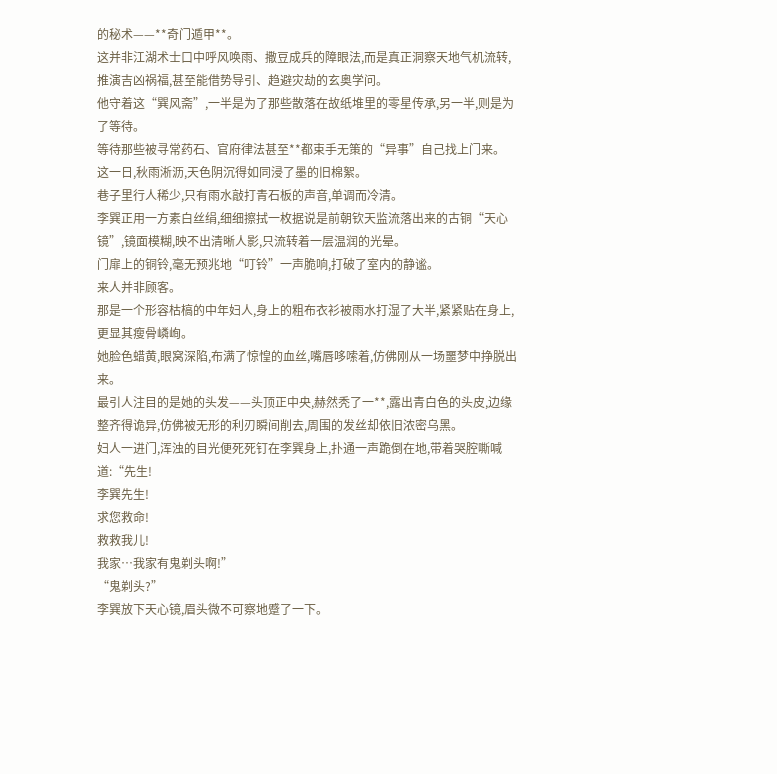的秘术——**奇门遁甲**。
这并非江湖术士口中呼风唤雨、撒豆成兵的障眼法,而是真正洞察天地气机流转,推演吉凶祸福,甚至能借势导引、趋避灾劫的玄奥学问。
他守着这“巽风斋”,一半是为了那些散落在故纸堆里的零星传承,另一半,则是为了等待。
等待那些被寻常药石、官府律法甚至**都束手无策的“异事”自己找上门来。
这一日,秋雨淅沥,天色阴沉得如同浸了墨的旧棉絮。
巷子里行人稀少,只有雨水敲打青石板的声音,单调而冷清。
李巽正用一方素白丝绢,细细擦拭一枚据说是前朝钦天监流落出来的古铜“天心镜”,镜面模糊,映不出清晰人影,只流转着一层温润的光晕。
门扉上的铜铃,毫无预兆地“叮铃”一声脆响,打破了室内的静谧。
来人并非顾客。
那是一个形容枯槁的中年妇人,身上的粗布衣衫被雨水打湿了大半,紧紧贴在身上,更显其瘦骨嶙峋。
她脸色蜡黄,眼窝深陷,布满了惊惶的血丝,嘴唇哆嗦着,仿佛刚从一场噩梦中挣脱出来。
最引人注目的是她的头发——头顶正中央,赫然秃了一**,露出青白色的头皮,边缘整齐得诡异,仿佛被无形的利刃瞬间削去,周围的发丝却依旧浓密乌黑。
妇人一进门,浑浊的目光便死死钉在李巽身上,扑通一声跪倒在地,带着哭腔嘶喊道:“先生!
李巽先生!
求您救命!
救救我儿!
我家…我家有鬼剃头啊!”
“鬼剃头?”
李巽放下天心镜,眉头微不可察地蹙了一下。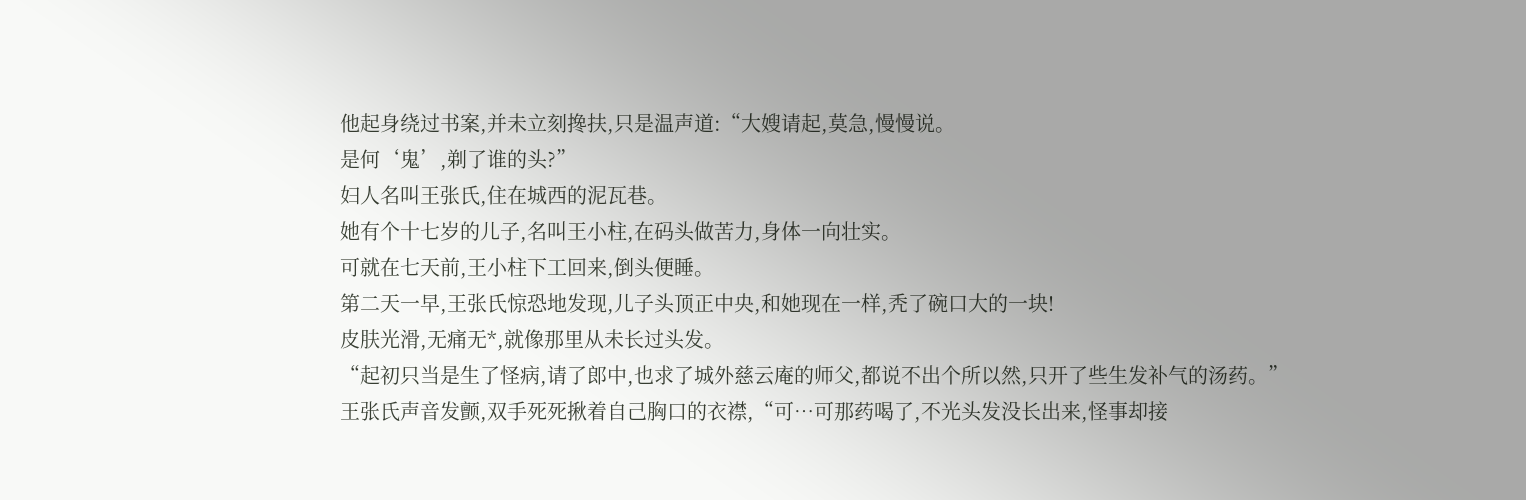他起身绕过书案,并未立刻搀扶,只是温声道:“大嫂请起,莫急,慢慢说。
是何‘鬼’,剃了谁的头?”
妇人名叫王张氏,住在城西的泥瓦巷。
她有个十七岁的儿子,名叫王小柱,在码头做苦力,身体一向壮实。
可就在七天前,王小柱下工回来,倒头便睡。
第二天一早,王张氏惊恐地发现,儿子头顶正中央,和她现在一样,秃了碗口大的一块!
皮肤光滑,无痛无*,就像那里从未长过头发。
“起初只当是生了怪病,请了郎中,也求了城外慈云庵的师父,都说不出个所以然,只开了些生发补气的汤药。”
王张氏声音发颤,双手死死揪着自己胸口的衣襟,“可…可那药喝了,不光头发没长出来,怪事却接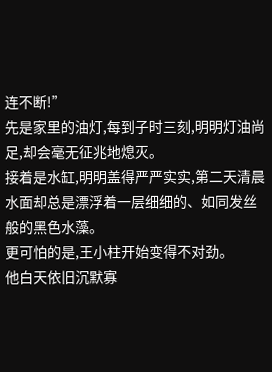连不断!”
先是家里的油灯,每到子时三刻,明明灯油尚足,却会毫无征兆地熄灭。
接着是水缸,明明盖得严严实实,第二天清晨水面却总是漂浮着一层细细的、如同发丝般的黑色水藻。
更可怕的是,王小柱开始变得不对劲。
他白天依旧沉默寡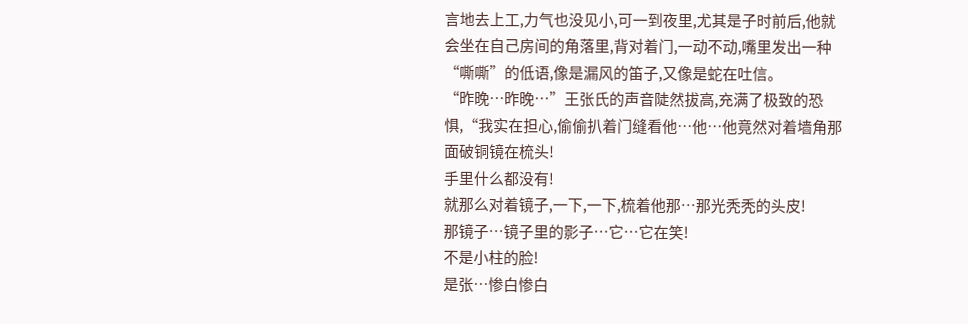言地去上工,力气也没见小,可一到夜里,尤其是子时前后,他就会坐在自己房间的角落里,背对着门,一动不动,嘴里发出一种“嘶嘶”的低语,像是漏风的笛子,又像是蛇在吐信。
“昨晚…昨晚…”王张氏的声音陡然拔高,充满了极致的恐惧,“我实在担心,偷偷扒着门缝看他…他…他竟然对着墙角那面破铜镜在梳头!
手里什么都没有!
就那么对着镜子,一下,一下,梳着他那…那光秃秃的头皮!
那镜子…镜子里的影子…它…它在笑!
不是小柱的脸!
是张…惨白惨白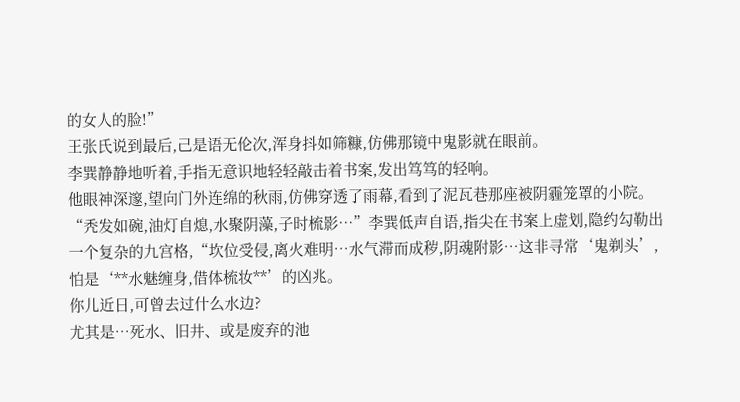的女人的脸!”
王张氏说到最后,己是语无伦次,浑身抖如筛糠,仿佛那镜中鬼影就在眼前。
李巽静静地听着,手指无意识地轻轻敲击着书案,发出笃笃的轻响。
他眼神深邃,望向门外连绵的秋雨,仿佛穿透了雨幕,看到了泥瓦巷那座被阴霾笼罩的小院。
“秃发如碗,油灯自熄,水聚阴藻,子时梳影…”李巽低声自语,指尖在书案上虚划,隐约勾勒出一个复杂的九宫格,“坎位受侵,离火难明…水气滞而成秽,阴魂附影…这非寻常‘鬼剃头’,怕是‘**水魅缠身,借体梳妆**’的凶兆。
你儿近日,可曾去过什么水边?
尤其是…死水、旧井、或是废弃的池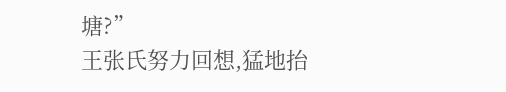塘?”
王张氏努力回想,猛地抬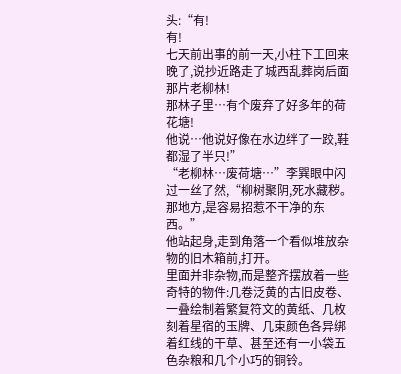头:“有!
有!
七天前出事的前一天,小柱下工回来晚了,说抄近路走了城西乱葬岗后面那片老柳林!
那林子里…有个废弃了好多年的荷花塘!
他说…他说好像在水边绊了一跤,鞋都湿了半只!”
“老柳林…废荷塘…”李巽眼中闪过一丝了然,“柳树聚阴,死水藏秽。
那地方,是容易招惹不干净的东西。”
他站起身,走到角落一个看似堆放杂物的旧木箱前,打开。
里面并非杂物,而是整齐摆放着一些奇特的物件:几卷泛黄的古旧皮卷、一叠绘制着繁复符文的黄纸、几枚刻着星宿的玉牌、几束颜色各异绑着红线的干草、甚至还有一小袋五色杂粮和几个小巧的铜铃。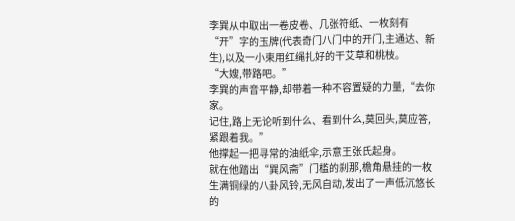李巽从中取出一卷皮卷、几张符纸、一枚刻有“开”字的玉牌(代表奇门八门中的开门,主通达、新生),以及一小束用红绳扎好的干艾草和桃枝。
“大嫂,带路吧。”
李巽的声音平静,却带着一种不容置疑的力量,“去你家。
记住,路上无论听到什么、看到什么,莫回头,莫应答,紧跟着我。”
他撑起一把寻常的油纸伞,示意王张氏起身。
就在他踏出“巽风斋”门槛的刹那,檐角悬挂的一枚生满铜绿的八卦风铃,无风自动,发出了一声低沉悠长的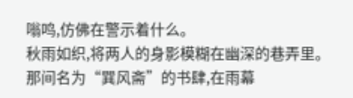嗡鸣,仿佛在警示着什么。
秋雨如织,将两人的身影模糊在幽深的巷弄里。
那间名为“巽风斋”的书肆,在雨幕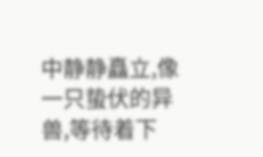中静静矗立,像一只蛰伏的异兽,等待着下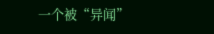一个被“异闻”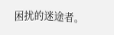困扰的迷途者。